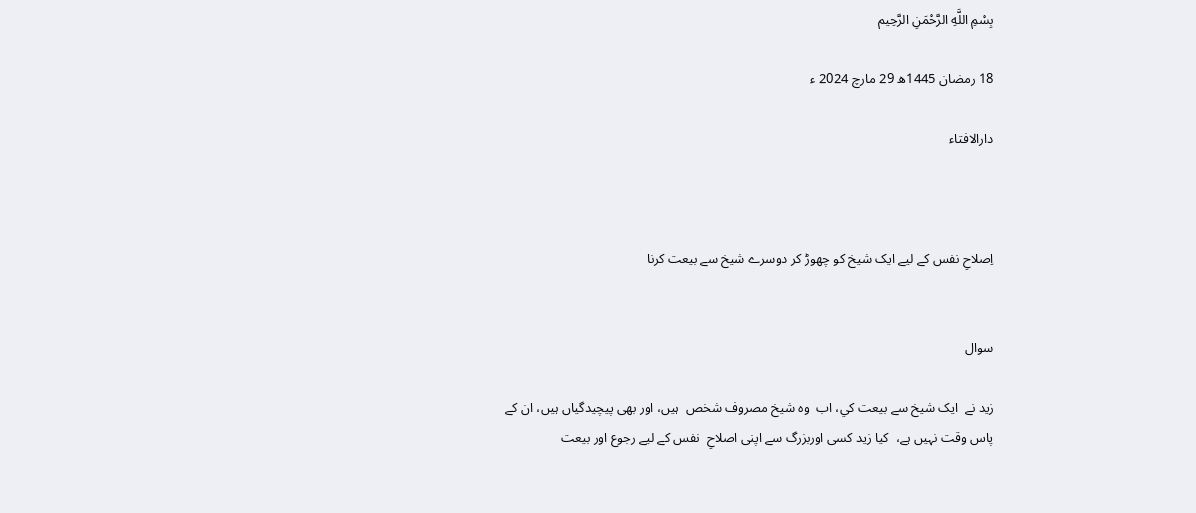بِسْمِ اللَّهِ الرَّحْمَنِ الرَّحِيم

18 رمضان 1445ھ 29 مارچ 2024 ء

دارالافتاء



اِصلاحِ نفس کے لیے ایک شیخ کو چھوڑ کر دوسرے شیخ سے بیعت کرنا


سوال

زید نے  ایک شیخ سے بيعت كي، اب  وہ شیخ مصروف شخص  ہیں، اور بھی پیچیدگیاں ہیں، ان کے پاس وقت نہیں ہے،  کیا زید کسی اوربزرگ سے اپنی اصلاحِ  نفس کے لیے رجوع اور بيعت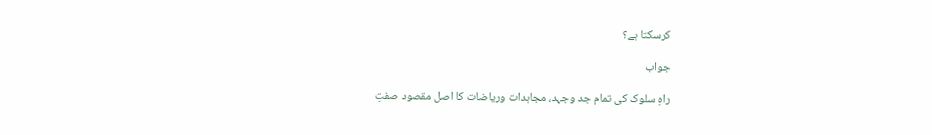کرسکتا ہے؟

جواب

راہِ سلوک کی تمام جد وجہد، مجاہدات وریاضات کا اصل مقصود صفتِ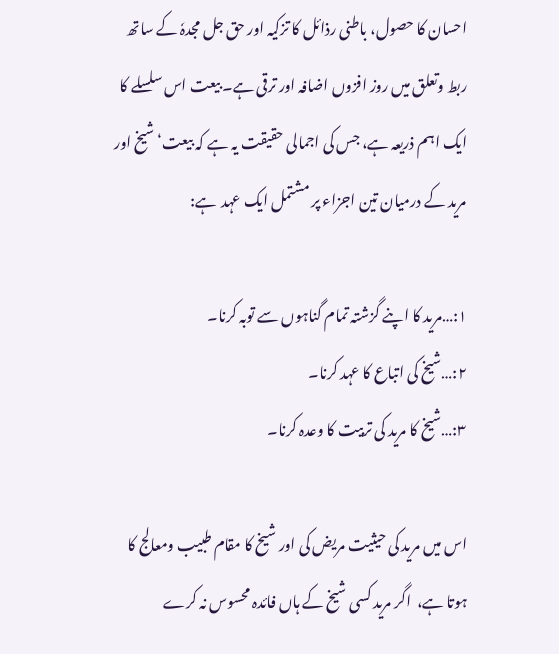احسان کا حصول، باطنی رذائل کا تزکیہ اور حق جل مجدہٗ کے ساتھ ربط وتعلق میں روز افزوں اضافہ اور ترقی ہے۔ بیعت اس سلسلے کا ایک اہم ذریعہ ہے، جس کی اجمالی حقیقت یہ ہے کہ بیعت‘ شیخ اور مرید کے درمیان تین اجزاء پر مشتمل ایک عہد  ہے:

۱:…مرید کا اپنے گزشتہ تمام گناہوں سے توبہ کرنا۔
۲:…شیخ کی اتباع کا عہد کرنا۔
۳:…شیخ کا مرید کی تربیت کا وعدہ کرنا۔

اس میں مرید کی حیثیت مریض کی اور شیخ کا مقام طبیب ومعالج کا ہوتا ہے،  اگر مرید کسی شیخ کے ہاں فائدہ محسوس نہ کرے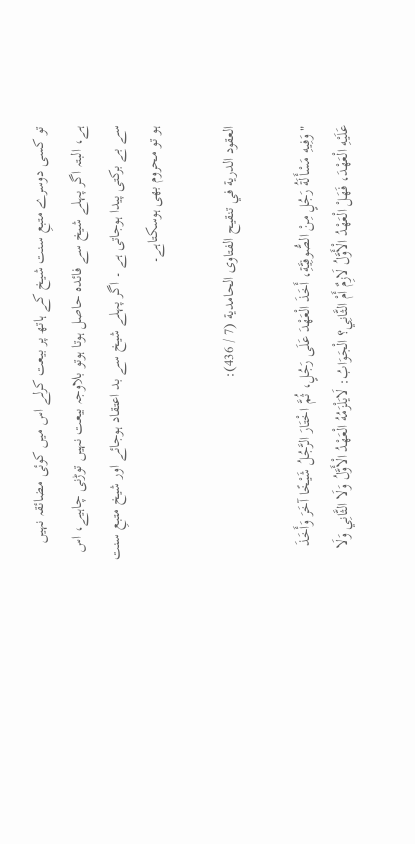تو کسی دوسرے متبعِ سنت شیخ کے ہاتھ پر بیعت کرلے اس میں کوئی مضائقہ نہیں ہے، البتہ اگر پہلے شیخ سے فائدہ حاصل ہوتا ہوتو بلاوجہ بیعت نہیں توڑنی چاہیے، اس سے بے برکتی پیدا ہوجاتی ہے ۔ اگر پہلے شیخ سے بد اعتقاد ہوجائے اور شیخ متبعِ سنت ہو تو محروم بھی ہوسکتاہے۔

العقود الدرية في تنقيح الفتاوى الحامدية (7 / 436):

"وَفِيهِ مَسْأَلَةُ رَجُلٍ مِنْ الصُّوفِيَّةِ، أَخَذَ الْعَهْدَ عَلَى رَجُلٍ، ثُمَّ اخْتَارَ الرَّجُلُ شَيْخًا آخَرَ وَأَخَذَ عَلَيْهِ الْعَهْدَ، فَهَلْ الْعَهْدُ الْأَوَّلُ لَازِمٌ أَمْ الثَّانِي؟ الْجَوَابُ: لَايَلْزَمُهُ الْعَهْدُ الْأَوَّلُ وَلَا الثَّانِي وَلَا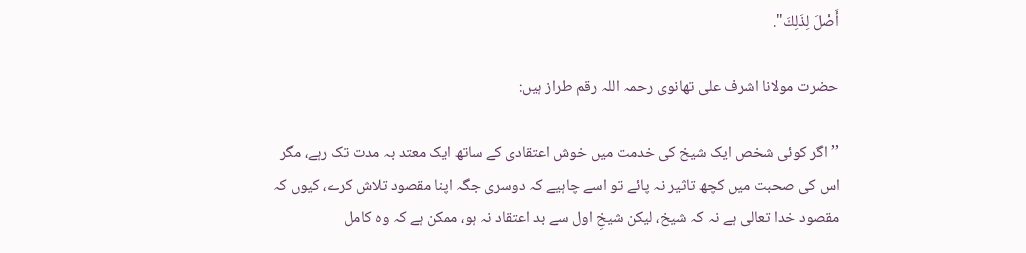أَصْلَ لِذَلِكَ".

حضرت مولانا اشرف علی تھانوی رحمہ اللہ رقم طراز ہیں:

’’اگر کوئی شخص ایک شیخ کی خدمت میں خوش اعتقادی کے ساتھ ایک معتد بہ مدت تک رہے، مگر اس کی صحبت میں کچھ تاثیر نہ پائے تو اسے چاہیے کہ دوسری جگہ اپنا مقصود تلاش کرے، کیوں کہ مقصود خدا تعالی ہے نہ کہ شیخ، لیکن شیخِ اول سے بد اعتقاد نہ ہو، ممکن ہے کہ وہ کامل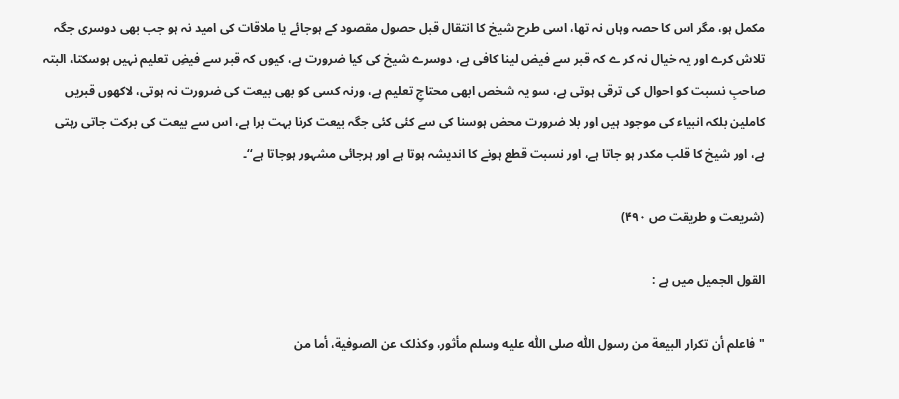مکمل ہو، مگر اس کا حصہ وہاں نہ تھا، اسی طرح شیخ کا انتقال قبل حصول مقصود کے ہوجائے یا ملاقات کی امید نہ ہو جب بھی دوسری جگہ تلاش کرے اور یہ خیال نہ کر ے کہ قبر سے فیض لینا کافی ہے، دوسرے شیخ کی کیا ضرورت ہے، کیوں کہ قبر سے فیضِ تعلیم نہیں ہوسکتا، البتہ صاحبِ نسبت کو احوال کی ترقی ہوتی ہے، سو یہ شخص ابھی محتاجِ تعلیم ہے، ورنہ کسی کو بھی بیعت کی ضرورت نہ ہوتی، لاکھوں قبریں کاملین بلکہ انبیاء کی موجود ہیں اور بلا ضرورت محض ہوسنا کی سے کئی کئی جگہ بیعت کرنا بہت برا ہے، اس سے بیعت کی برکت جاتی رہتی ہے، اور شیخ کا قلب مکدر ہو جاتا ہے، اور نسبت قطع ہونے کا اندیشہ ہوتا ہے اور ہرجائی مشہور ہوجاتا ہے‘‘۔

(شریعت و طریقت ص ۴۹۰)

القول الجمیل میں ہے :

" فاعلم أن تکرار البیعة من رسول اللّٰه صلی اللّٰه علیه وسلم مأثور، وکذلک عن الصوفیة، أما من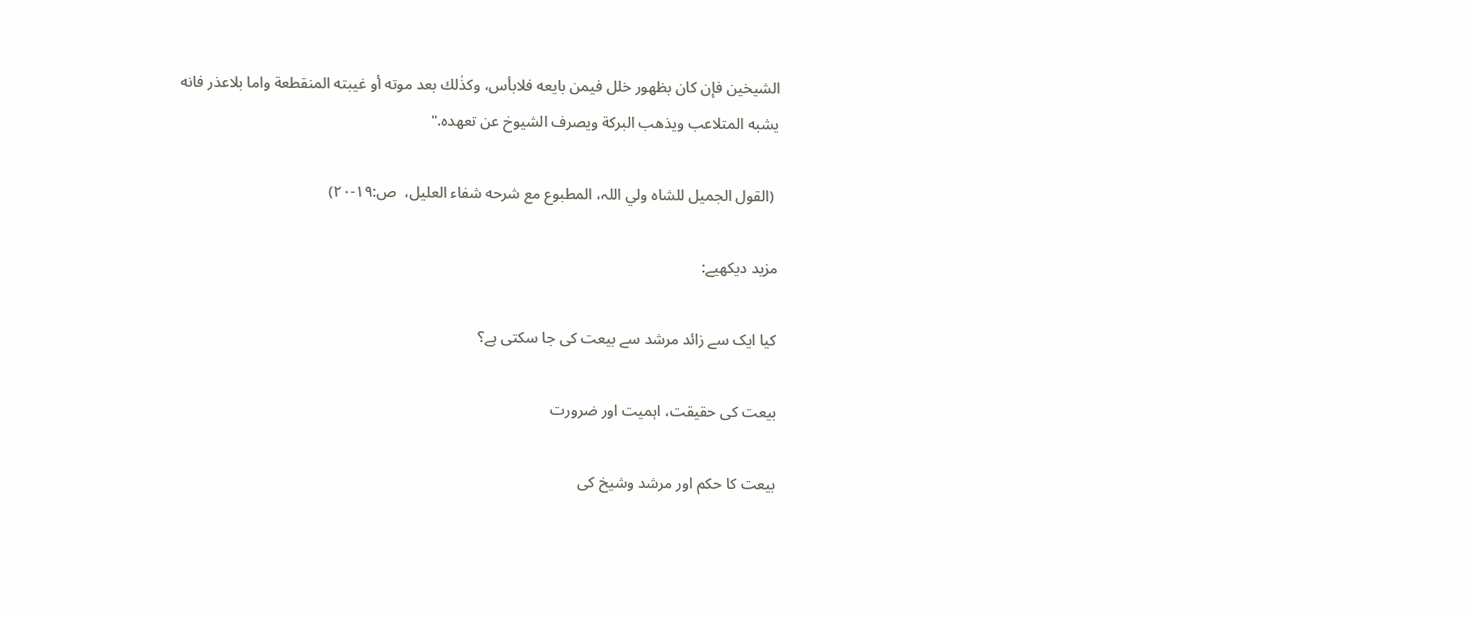الشیخین فإن کان بظهور خلل فیمن بایعه فلابأس، وکذٰلك بعد موته أو غیبته المنقطعة واما بلاعذر فانه يشبه المتلاعب ويذهب البركة ويصرف الشيوخ عن تعهده."

 (القول الجمیل للشاہ ولي اللہ، المطبوع مع شرحه شفاء العلیل،  ص:۱۹-۲۰)

مزید دیکھیے:

کیا ایک سے زائد مرشد سے بیعت کی جا سکتی ہے؟

بیعت کی حقیقت، اہمیت اور ضرورت

بیعت کا حکم اور مرشد وشیخ کی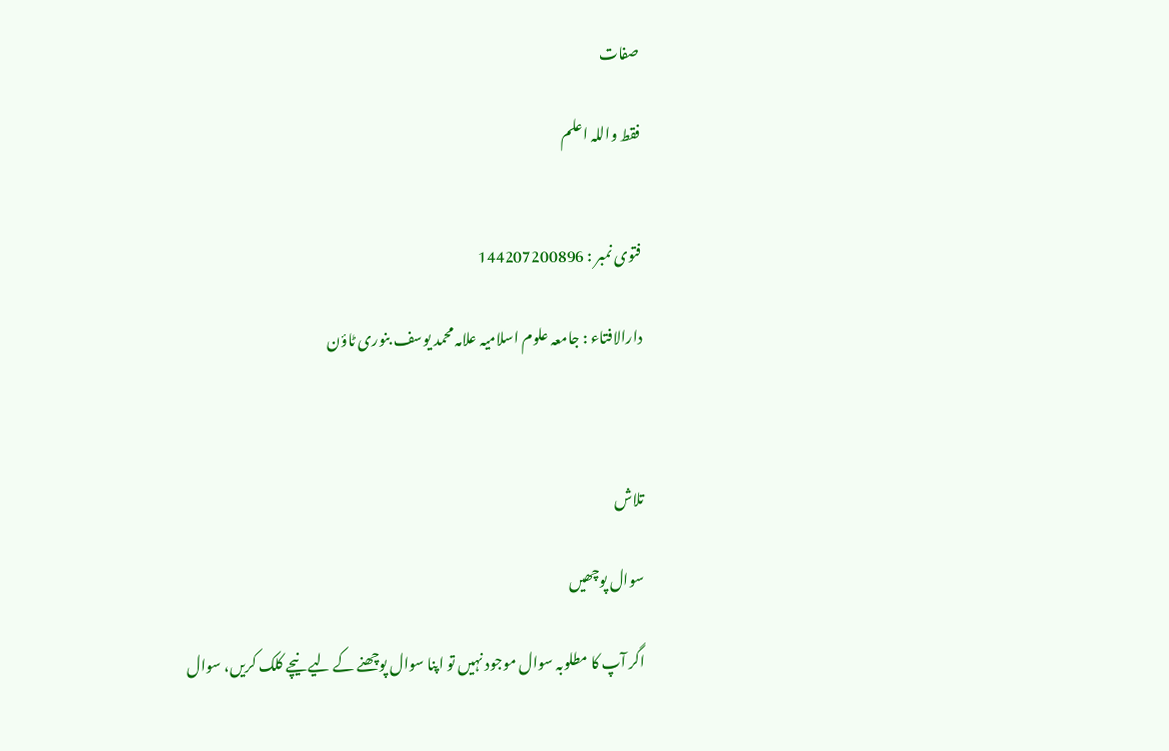صفات

فقط واللہ اعلم


فتوی نمبر : 144207200896

دارالافتاء : جامعہ علوم اسلامیہ علامہ محمد یوسف بنوری ٹاؤن



تلاش

سوال پوچھیں

اگر آپ کا مطلوبہ سوال موجود نہیں تو اپنا سوال پوچھنے کے لیے نیچے کلک کریں، سوال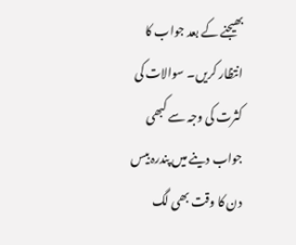بھیجنے کے بعد جواب کا انتظار کریں۔ سوالات کی کثرت کی وجہ سے کبھی جواب دینے میں پندرہ بیس دن کا وقت بھی لگ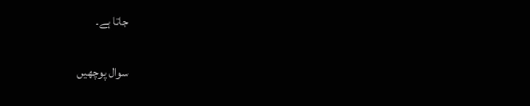جاتا ہے۔

سوال پوچھیں